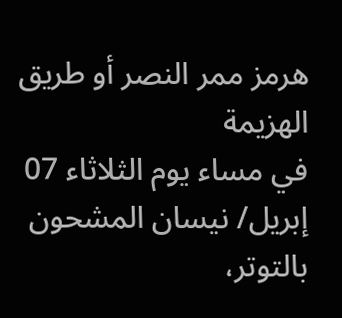هرمز ممر النصر أو طريق الهزيمة
في مساء يوم الثلاثاء 07 إبريل/ نيسان المشحون بالتوتر،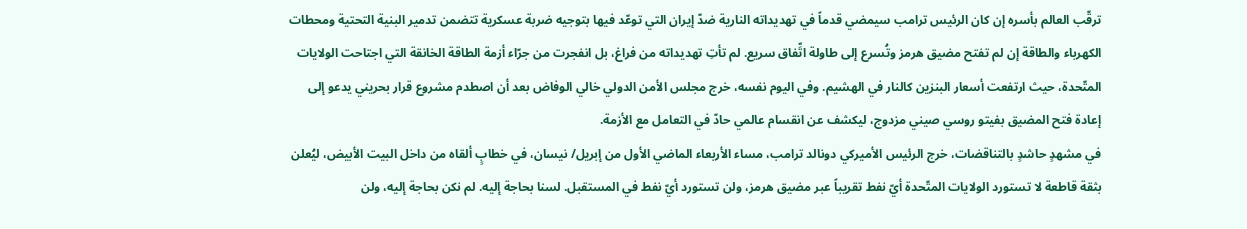ترقّب العالم بأسره إن كان الرئيس ترامب سيمضي قدماً في تهديداته النارية ضدّ إيران التي توعّد فيها بتوجيه ضربة عسكرية تتضمن تدمير البنية التحتية ومحطات الكهرباء والطاقة إن لم تفتح مضيق هرمز وتُسرع إلى طاولة اتِّفاق سريع. لم تأتِ تهديداته من فراغ، بل انفجرت من جرّاء أزمة الطاقة الخانقة التي اجتاحت الولايات المتّحدة، حيث ارتفعت أسعار البنزين كالنار في الهشيم. وفي اليوم نفسه، خرج مجلس الأمن الدولي خالي الوفاض بعد أن اصطدم مشروع قرار بحريني يدعو إلى إعادة فتح المضيق بفيتو روسي صيني مزدوج، ليكشف عن انقسام عالمي حادّ في التعامل مع الأزمة.
في مشهدٍ حاشدٍ بالتناقضات، خرج الرئيس الأميركي دونالد ترامب، مساء الأربعاء الماضي الأول من إبريل/ نيسان، في خطابٍ ألقاه من داخل البيت الأبيض، ليُعلن بثقة قاطعة لا تستورد الولايات المتّحدة أيّ نفط تقريباً عبر مضيق هرمز، ولن تستورد أيّ نفط في المستقبل. لسنا بحاجة إليه. لم نكن بحاجة إليه، ولن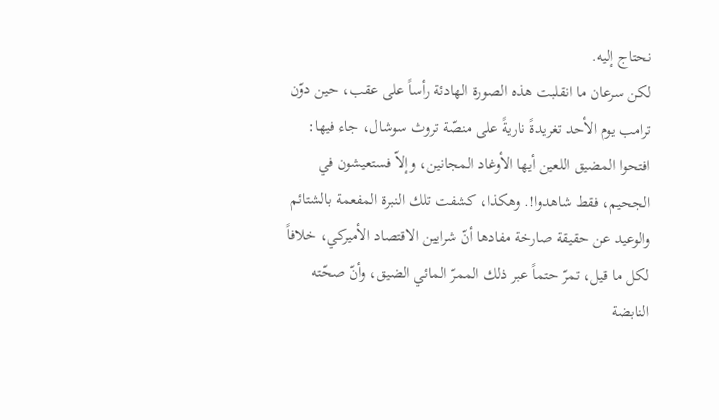نحتاج إليه.
لكن سرعان ما انقلبت هذه الصورة الهادئة رأساً على عقب، حين دوّن ترامب يوم الأحد تغريدةً ناريةً على منصّة تروث سوشال، جاء فيها: افتحوا المضيق اللعين أيها الأوغاد المجانين، وإلاّ فستعيشون في الجحيم، فقط شاهدوا!. وهكذا، كشفت تلك النبرة المفعمة بالشتائم والوعيد عن حقيقة صارخة مفادها أنّ شرايين الاقتصاد الأميركي، خلافاً لكل ما قيل، تمرّ حتماً عبر ذلك الممرّ المائي الضيق، وأنّ صحّته النابضة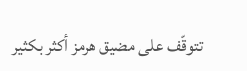تتوقّف على مضيق هرمز أكثر بكثير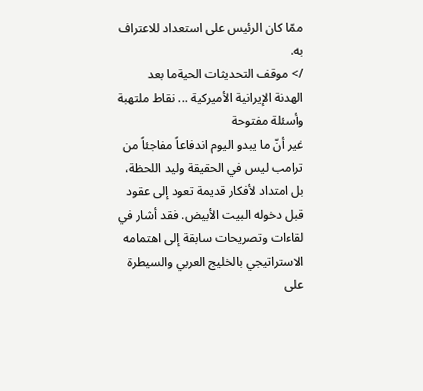ممّا كان الرئيس على استعداد للاعتراف به.
/> موقف التحديثات الحيةما بعد الهدنة الإيرانية الأميركية ... نقاط ملتهبة وأسئلة مفتوحة
غير أنّ ما يبدو اليوم اندفاعاً مفاجئاً من ترامب ليس في الحقيقة وليد اللحظة، بل امتداد لأفكار قديمة تعود إلى عقود قبل دخوله البيت الأبيض. فقد أشار في لقاءات وتصريحات سابقة إلى اهتمامه الاستراتيجي بالخليج العربي والسيطرة على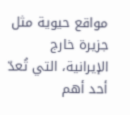مواقع حيوية مثل جزيرة خارج الإيرانية، التي تُعدّ أحد أهم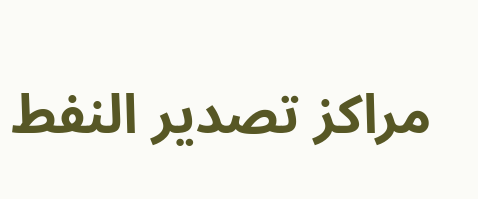مراكز تصدير النفط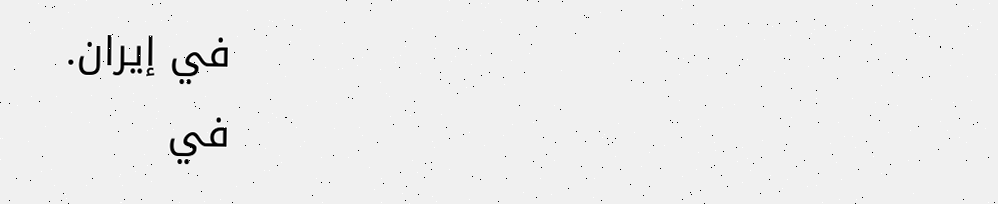في إيران.
في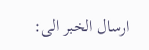ارسال الخبر الى: